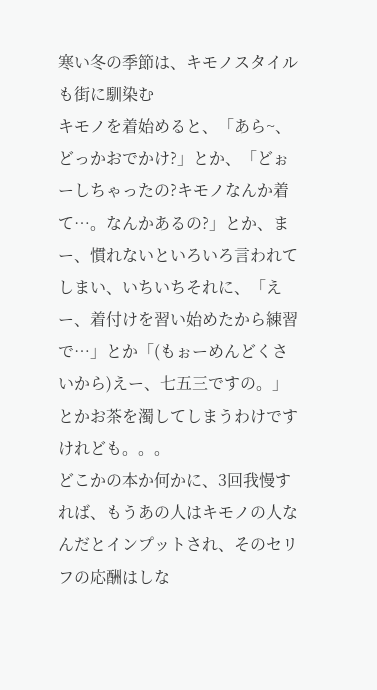寒い冬の季節は、キモノスタイルも街に馴染む
キモノを着始めると、「あら~、どっかおでかけ?」とか、「どぉーしちゃったの?キモノなんか着て…。なんかあるの?」とか、まー、慣れないといろいろ言われてしまい、いちいちそれに、「えー、着付けを習い始めたから練習で…」とか「(もぉーめんどくさいから)えー、七五三ですの。」とかお茶を濁してしまうわけですけれども。。。
どこかの本か何かに、3回我慢すれば、もうあの人はキモノの人なんだとインプットされ、そのセリフの応酬はしな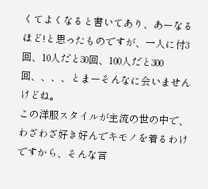くてよくなると書いてあり、あーなるほど!と思ったものですが、一人に付3回、10人だと30回、100人だと300回、、、、とまーそんなに会いませんけどね。
この洋服スタイルが主流の世の中で、わざわざ好き好んでキモノを着るわけですから、そんな言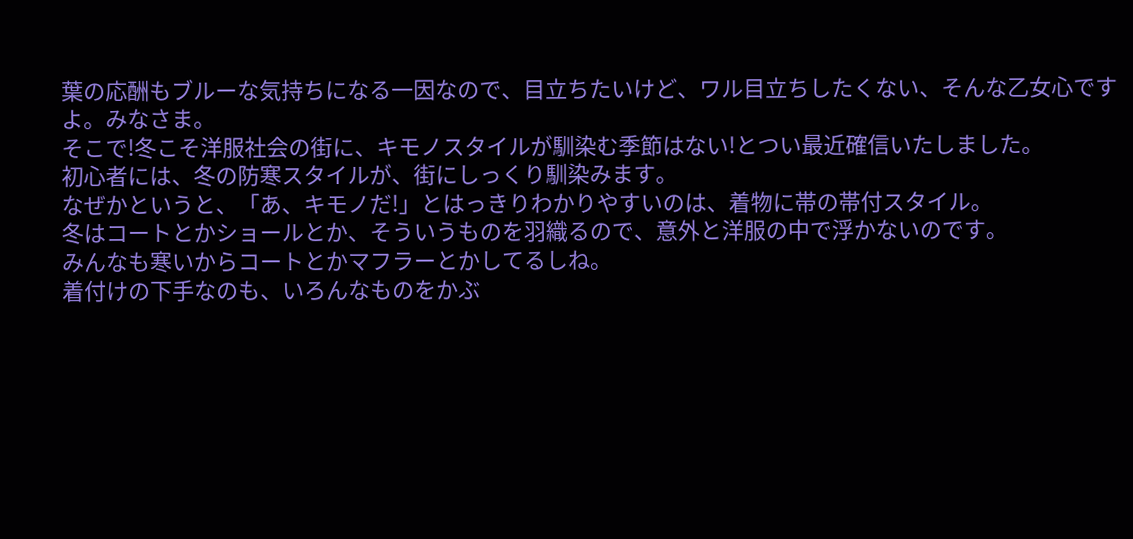葉の応酬もブルーな気持ちになる一因なので、目立ちたいけど、ワル目立ちしたくない、そんな乙女心ですよ。みなさま。
そこで!冬こそ洋服社会の街に、キモノスタイルが馴染む季節はない!とつい最近確信いたしました。
初心者には、冬の防寒スタイルが、街にしっくり馴染みます。
なぜかというと、「あ、キモノだ!」とはっきりわかりやすいのは、着物に帯の帯付スタイル。
冬はコートとかショールとか、そういうものを羽織るので、意外と洋服の中で浮かないのです。
みんなも寒いからコートとかマフラーとかしてるしね。
着付けの下手なのも、いろんなものをかぶ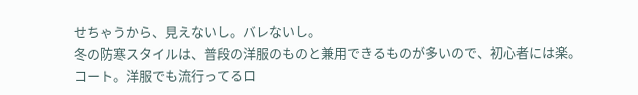せちゃうから、見えないし。バレないし。
冬の防寒スタイルは、普段の洋服のものと兼用できるものが多いので、初心者には楽。
コート。洋服でも流行ってるロ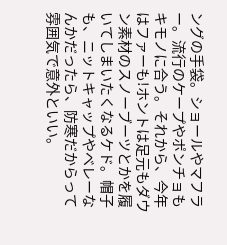ングの手袋。ショールやマフラー。流行のケープやポンチョもキモノに合う。それから、今年はファーも!ホントは足元もダウン素材のスノーブーツとかを履いてしまいたくなるケド。帽子も、ニットキャップやベレーなんかだったら、防寒だからって雰囲気で意外といい。